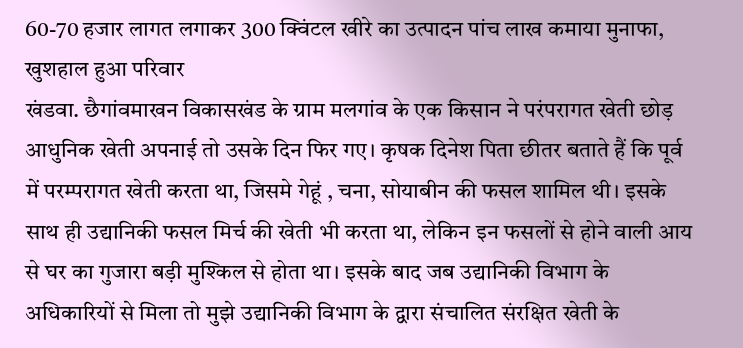60-70 हजार लागत लगाकर 300 क्विंटल खीरे का उत्पादन पांच लाख कमाया मुनाफा, खुशहाल हुआ परिवार
खंडवा. छैगांवमाखन विकासखंड के ग्राम मलगांव के एक किसान ने परंपरागत खेती छोड़ आधुनिक खेती अपनाई तो उसके दिन फिर गए। कृषक दिनेश पिता छीतर बताते हैं कि पूर्व में परम्परागत खेती करता था, जिसमे गेहूं , चना, सोयाबीन की फसल शामिल थी। इसके साथ ही उद्यानिकी फसल मिर्च की खेती भी करता था, लेकिन इन फसलों से होने वाली आय से घर का गुजारा बड़ी मुश्किल से होता था। इसके बाद जब उद्यानिकी विभाग के अधिकारियों से मिला तो मुझे उद्यानिकी विभाग के द्वारा संचालित संरक्षित खेती के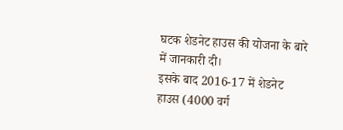घटक शेडनेट हाउस की योजना के बारे में जानकारी दी।
इसके बाद 2016-17 में शेडनेट हाउस (4000 वर्ग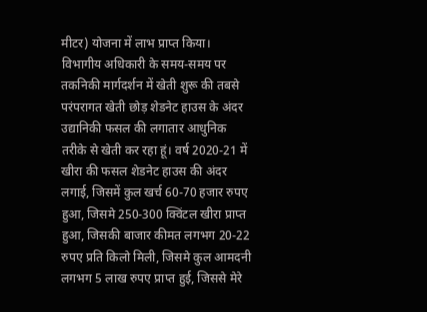मीटर) योजना में लाभ प्राप्त किया। विभागीय अधिकारी के समय-समय पर तकनिकी मार्गदर्शन में खेती शुरू की तबसे परंपरागत खेती छोड़ शेडनेट हाउस के अंदर उद्यानिकी फसल की लगातार आधुनिक तरीके से खेती कर रहा हूं। वर्ष 2020-21 में खीरा की फसल शेडनेट हाउस की अंदर लगाई, जिसमें कुल खर्च 60-70 हजार रुपए हुआ, जिसमे 250-300 क्विंटल खीरा प्राप्त हुआ, जिसकी बाजार कीमत लगभग 20-22 रुपए प्रति किलो मिली, जिसमे कुल आमदनी लगभग 5 लाख रुपए प्राप्त हुई, जिससे मेरे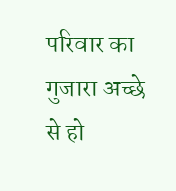परिवार का गुजारा अच्छे से हो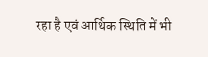रहा है एवं आर्थिक स्थिति में भी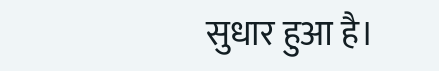सुधार हुआ है।